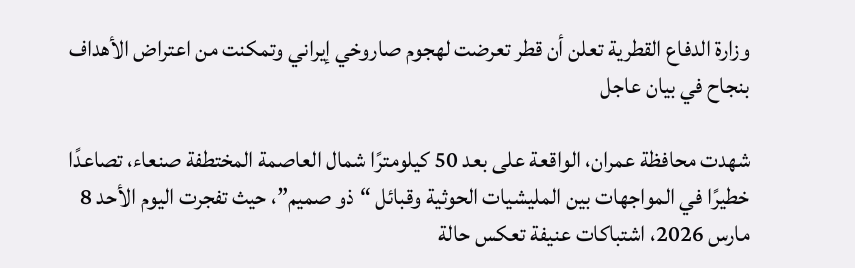وزارة الدفاع القطرية تعلن أن قطر تعرضت لهجوم صاروخي إيراني وتمكنت من اعتراض الأهداف بنجاح في بيان عاجل

شهدت محافظة عمران، الواقعة على بعد 50 كيلومترًا شمال العاصمة المختطفة صنعاء، تصاعدًا خطيرًا في المواجهات بين المليشيات الحوثية وقبائل “ذو صميم”، حيث تفجرت اليوم الأحد 8 مارس 2026، اشتباكات عنيفة تعكس حالة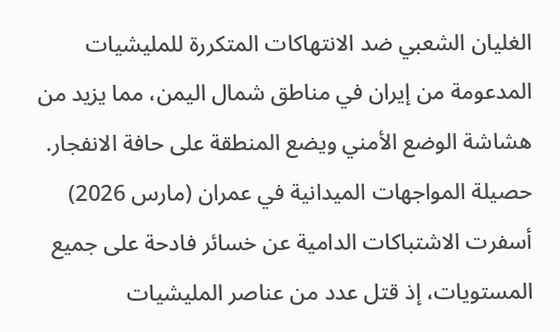الغليان الشعبي ضد الانتهاكات المتكررة للمليشيات المدعومة من إيران في مناطق شمال اليمن، مما يزيد من هشاشة الوضع الأمني ويضع المنطقة على حافة الانفجار.
حصيلة المواجهات الميدانية في عمران (مارس 2026)
أسفرت الاشتباكات الدامية عن خسائر فادحة على جميع المستويات، إذ قتل عدد من عناصر المليشيات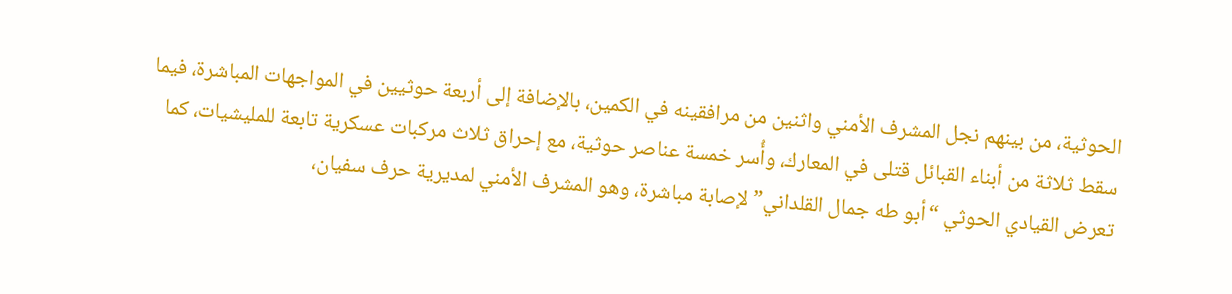الحوثية، من بينهم نجل المشرف الأمني واثنين من مرافقينه في الكمين، بالإضافة إلى أربعة حوثيين في المواجهات المباشرة، فيما سقط ثلاثة من أبناء القبائل قتلى في المعارك، وأُسر خمسة عناصر حوثية، مع إحراق ثلاث مركبات عسكرية تابعة للمليشيات، كما تعرض القيادي الحوثي “أبو طه جمال القلداني” لإصابة مباشرة، وهو المشرف الأمني لمديرية حرف سفيان،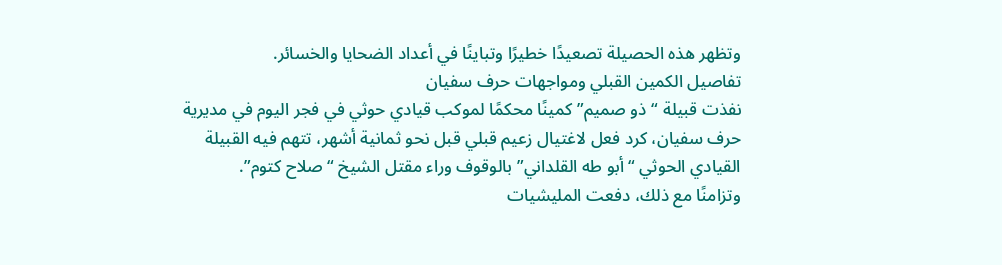وتظهر هذه الحصيلة تصعيدًا خطيرًا وتباينًا في أعداد الضحايا والخسائر.
تفاصيل الكمين القبلي ومواجهات حرف سفيان
نفذت قبيلة “ذو صميم” كمينًا محكمًا لموكب قيادي حوثي في فجر اليوم في مديرية حرف سفيان، كرد فعل لاغتيال زعيم قبلي قبل نحو ثمانية أشهر، تتهم فيه القبيلة القيادي الحوثي “أبو طه القلداني” بالوقوف وراء مقتل الشيخ “صلاح كتوم”.
وتزامنًا مع ذلك، دفعت المليشيات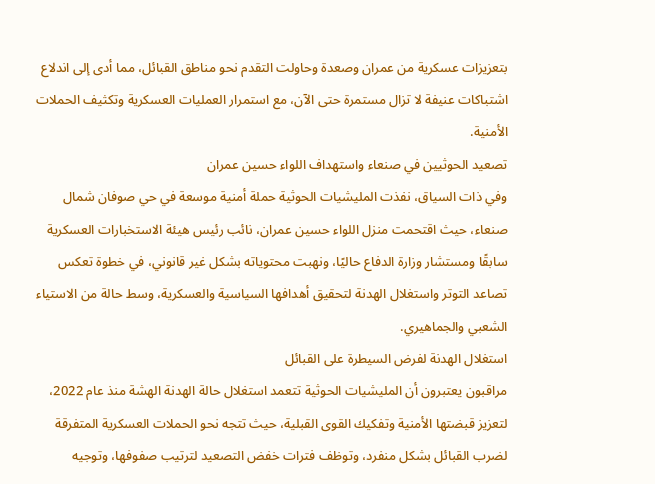بتعزيزات عسكرية من عمران وصعدة وحاولت التقدم نحو مناطق القبائل، مما أدى إلى اندلاع اشتباكات عنيفة لا تزال مستمرة حتى الآن، مع استمرار العمليات العسكرية وتكثيف الحملات الأمنية.
تصعيد الحوثيين في صنعاء واستهداف اللواء حسين عمران
وفي ذات السياق، نفذت المليشيات الحوثية حملة أمنية موسعة في حي صوفان شمال صنعاء، حيث اقتحمت منزل اللواء حسين عمران، نائب رئيس هيئة الاستخبارات العسكرية سابقًا ومستشار وزارة الدفاع حاليًا، ونهبت محتوياته بشكل غير قانوني، في خطوة تعكس تصاعد التوتر واستغلال الهدنة لتحقيق أهدافها السياسية والعسكرية، وسط حالة من الاستياء الشعبي والجماهيري.
استغلال الهدنة لفرض السيطرة على القبائل
مراقبون يعتبرون أن المليشيات الحوثية تتعمد استغلال حالة الهدنة الهشة منذ عام 2022، لتعزيز قبضتها الأمنية وتفكيك القوى القبلية، حيث تتجه نحو الحملات العسكرية المتفرقة لضرب القبائل بشكل منفرد، وتوظف فترات خفض التصعيد لترتيب صفوفها، وتوجيه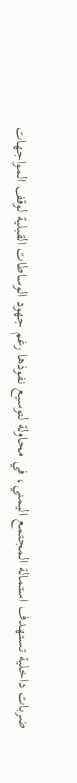ضربات داخلية تستهدف استمالة المجتمع اليمني، في محاولة لتوسيع نفوذها رغم جهود الوساطات القبلية لوقف المواجهات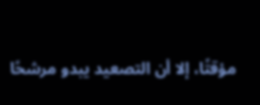مؤقتًا، إلا أن التصعيد يبدو مرشحًا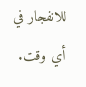للانفجار في أي وقت.